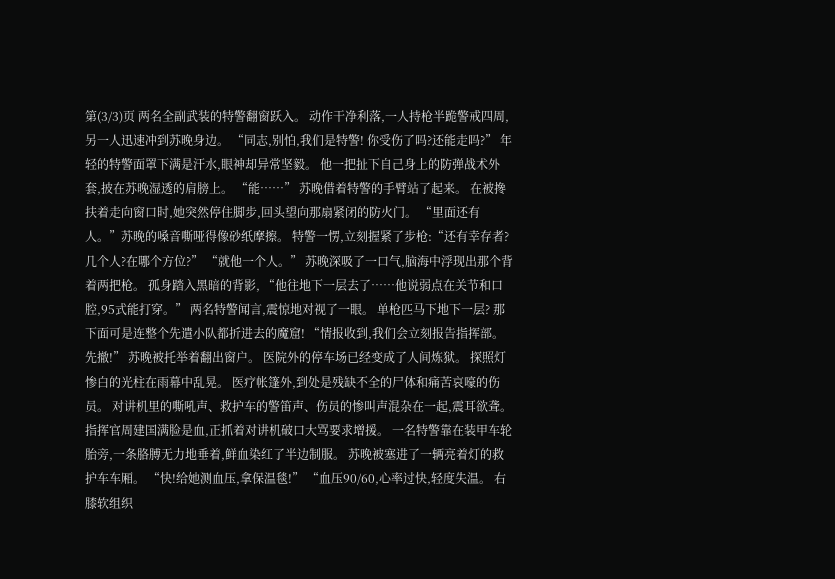第(3/3)页 两名全副武装的特警翻窗跃入。 动作干净利落,一人持枪半跪警戒四周,另一人迅速冲到苏晚身边。 “同志,别怕,我们是特警! 你受伤了吗?还能走吗?” 年轻的特警面罩下满是汗水,眼神却异常坚毅。 他一把扯下自己身上的防弹战术外套,披在苏晚湿透的肩膀上。 “能……” 苏晚借着特警的手臂站了起来。 在被搀扶着走向窗口时,她突然停住脚步,回头望向那扇紧闭的防火门。 “里面还有人。”苏晚的嗓音嘶哑得像砂纸摩擦。 特警一愣,立刻握紧了步枪:“还有幸存者?几个人?在哪个方位?” “就他一个人。” 苏晚深吸了一口气,脑海中浮现出那个背着两把枪。 孤身踏入黑暗的背影, “他往地下一层去了……他说弱点在关节和口腔,95式能打穿。” 两名特警闻言,震惊地对视了一眼。 单枪匹马下地下一层? 那下面可是连整个先遣小队都折进去的魔窟! “情报收到,我们会立刻报告指挥部。 先撤!” 苏晚被托举着翻出窗户。 医院外的停车场已经变成了人间炼狱。 探照灯惨白的光柱在雨幕中乱晃。 医疗帐篷外,到处是残缺不全的尸体和痛苦哀嚎的伤员。 对讲机里的嘶吼声、救护车的警笛声、伤员的惨叫声混杂在一起,震耳欲聋。 指挥官周建国满脸是血,正抓着对讲机破口大骂要求增援。 一名特警靠在装甲车轮胎旁,一条胳膊无力地垂着,鲜血染红了半边制服。 苏晚被塞进了一辆亮着灯的救护车车厢。 “快!给她测血压,拿保温毯!” “血压90/60,心率过快,轻度失温。 右膝软组织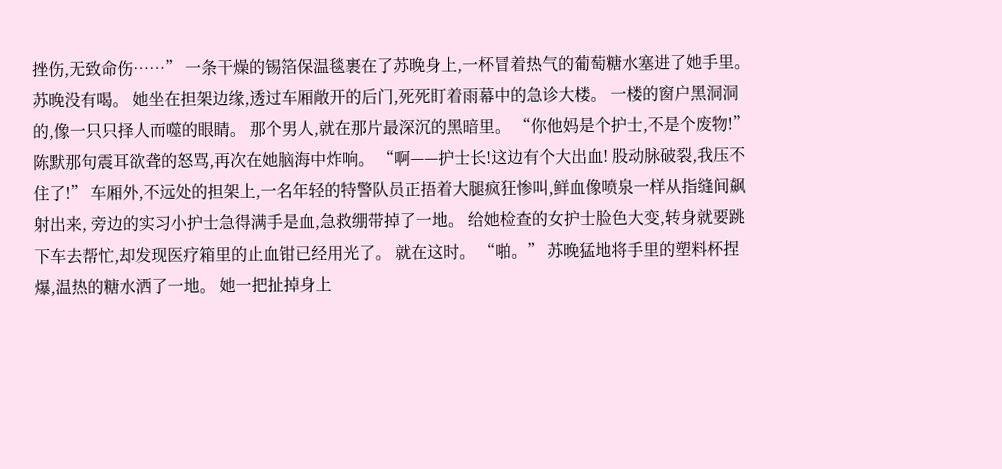挫伤,无致命伤……” 一条干燥的锡箔保温毯裹在了苏晚身上,一杯冒着热气的葡萄糖水塞进了她手里。 苏晚没有喝。 她坐在担架边缘,透过车厢敞开的后门,死死盯着雨幕中的急诊大楼。 一楼的窗户黑洞洞的,像一只只择人而噬的眼睛。 那个男人,就在那片最深沉的黑暗里。 “你他妈是个护士,不是个废物!” 陈默那句震耳欲聋的怒骂,再次在她脑海中炸响。 “啊——护士长!这边有个大出血! 股动脉破裂,我压不住了!” 车厢外,不远处的担架上,一名年轻的特警队员正捂着大腿疯狂惨叫,鲜血像喷泉一样从指缝间飙射出来, 旁边的实习小护士急得满手是血,急救绷带掉了一地。 给她检查的女护士脸色大变,转身就要跳下车去帮忙,却发现医疗箱里的止血钳已经用光了。 就在这时。 “啪。” 苏晚猛地将手里的塑料杯捏爆,温热的糖水洒了一地。 她一把扯掉身上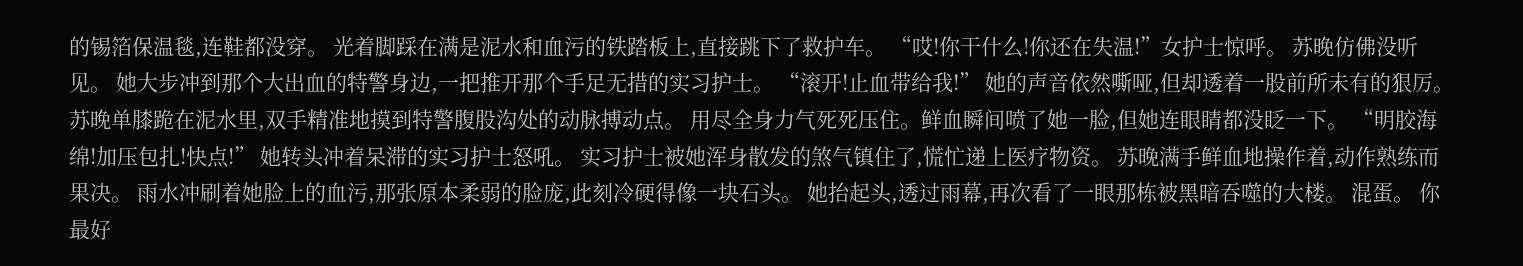的锡箔保温毯,连鞋都没穿。 光着脚踩在满是泥水和血污的铁踏板上,直接跳下了救护车。 “哎!你干什么!你还在失温!”女护士惊呼。 苏晚仿佛没听见。 她大步冲到那个大出血的特警身边,一把推开那个手足无措的实习护士。 “滚开!止血带给我!” 她的声音依然嘶哑,但却透着一股前所未有的狠厉。 苏晚单膝跪在泥水里,双手精准地摸到特警腹股沟处的动脉搏动点。 用尽全身力气死死压住。鲜血瞬间喷了她一脸,但她连眼睛都没眨一下。 “明胶海绵!加压包扎!快点!” 她转头冲着呆滞的实习护士怒吼。 实习护士被她浑身散发的煞气镇住了,慌忙递上医疗物资。 苏晚满手鲜血地操作着,动作熟练而果决。 雨水冲刷着她脸上的血污,那张原本柔弱的脸庞,此刻冷硬得像一块石头。 她抬起头,透过雨幕,再次看了一眼那栋被黑暗吞噬的大楼。 混蛋。 你最好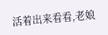活着出来看看,老娘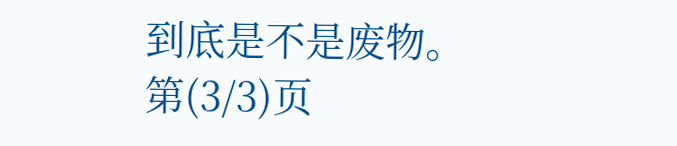到底是不是废物。 第(3/3)页